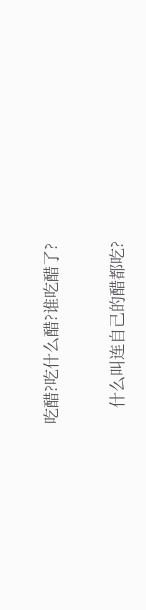吃醋?吃什么醋?谁吃醋了?

    什么叫连自己的醋都吃?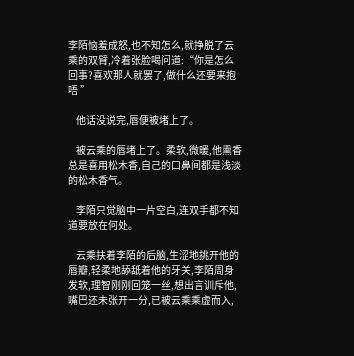李陌恼羞成怒,也不知怎么,就挣脱了云乘的双臂,冷着张脸喝问道:“你是怎么回事?喜欢那人就罢了,做什么还要来抱 唔 ”

    他话没说完,唇便被堵上了。

    被云乘的唇堵上了。柔软,微暖,他熏香总是喜用松木香,自己的口鼻间都是浅淡的松木香气。

    李陌只觉脑中一片空白,连双手都不知道要放在何处。

    云乘扶着李陌的后脑,生涩地挑开他的唇瓣,轻柔地舔舐着他的牙关,李陌周身发软,理智刚刚回笼一丝,想出言训斥他,嘴巴还未张开一分,已被云乘乘虚而入,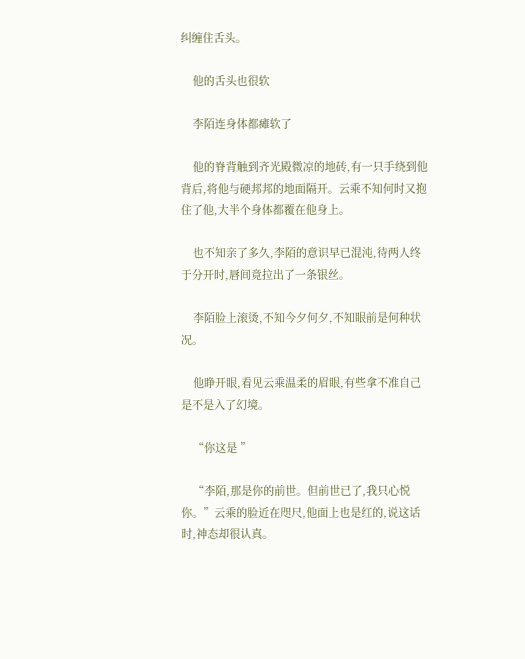纠缠住舌头。

    他的舌头也很软

    李陌连身体都瘫软了

    他的脊背触到齐光殿微凉的地砖,有一只手绕到他背后,将他与硬邦邦的地面隔开。云乘不知何时又抱住了他,大半个身体都覆在他身上。

    也不知亲了多久,李陌的意识早已混沌,待两人终于分开时,唇间竟拉出了一条银丝。

    李陌脸上滚烫,不知今夕何夕,不知眼前是何种状况。

    他睁开眼,看见云乘温柔的眉眼,有些拿不准自己是不是入了幻境。

    “你这是 ”

    “李陌,那是你的前世。但前世已了,我只心悦你。”云乘的脸近在咫尺,他面上也是红的,说这话时,神态却很认真。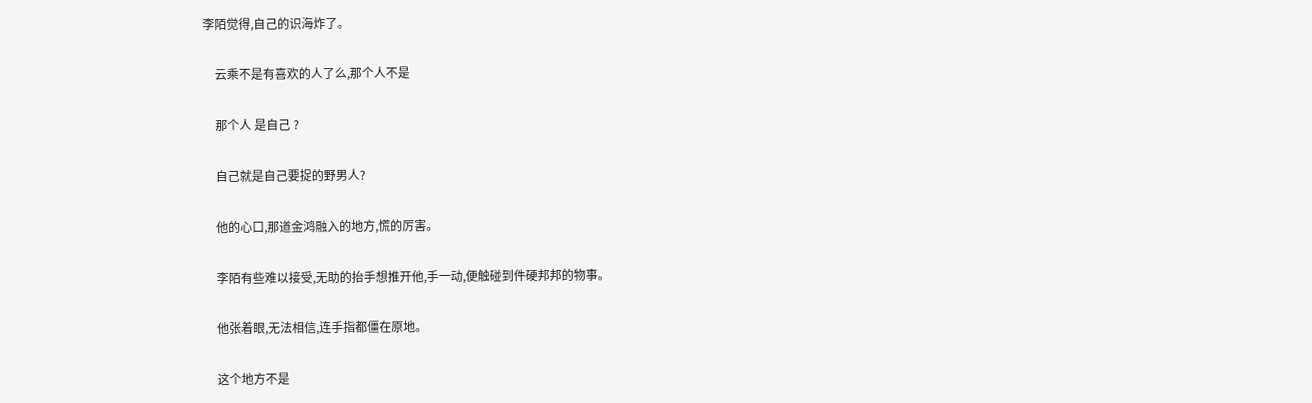李陌觉得,自己的识海炸了。

    云乘不是有喜欢的人了么,那个人不是

    那个人 是自己 ?

    自己就是自己要捉的野男人?

    他的心口,那道金鸿融入的地方,慌的厉害。

    李陌有些难以接受,无助的抬手想推开他,手一动,便触碰到件硬邦邦的物事。

    他张着眼,无法相信,连手指都僵在原地。

    这个地方不是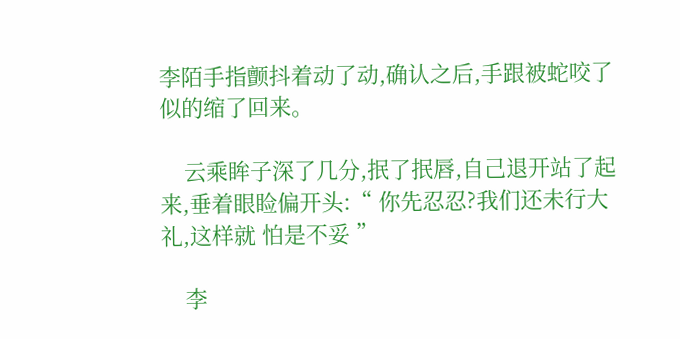李陌手指颤抖着动了动,确认之后,手跟被蛇咬了似的缩了回来。

    云乘眸子深了几分,抿了抿唇,自己退开站了起来,垂着眼睑偏开头:“ 你先忍忍?我们还未行大礼,这样就 怕是不妥 ”

    李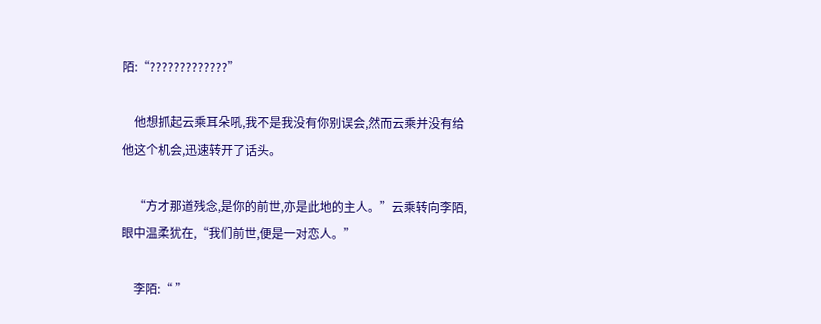陌:“?????????????”

    他想抓起云乘耳朵吼,我不是我没有你别误会,然而云乘并没有给他这个机会,迅速转开了话头。

    “方才那道残念,是你的前世,亦是此地的主人。”云乘转向李陌,眼中温柔犹在,“我们前世,便是一对恋人。”

    李陌:“ ”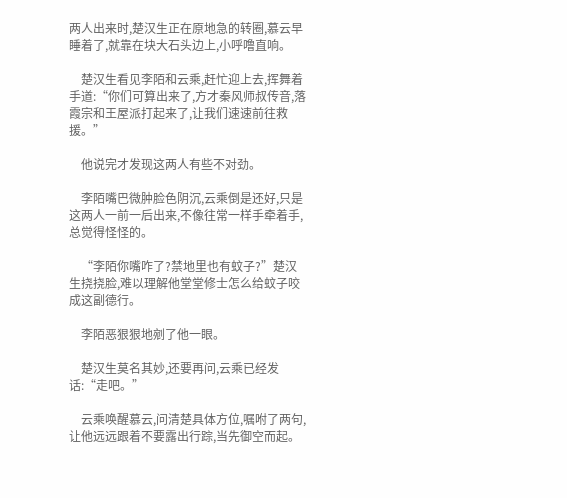两人出来时,楚汉生正在原地急的转圈,慕云早睡着了,就靠在块大石头边上,小呼噜直响。

    楚汉生看见李陌和云乘,赶忙迎上去,挥舞着手道:“你们可算出来了,方才秦风师叔传音,落霞宗和王屋派打起来了,让我们速速前往救援。”

    他说完才发现这两人有些不对劲。

    李陌嘴巴微肿脸色阴沉,云乘倒是还好,只是这两人一前一后出来,不像往常一样手牵着手,总觉得怪怪的。

    “李陌你嘴咋了?禁地里也有蚊子?”楚汉生挠挠脸,难以理解他堂堂修士怎么给蚊子咬成这副德行。

    李陌恶狠狠地剜了他一眼。

    楚汉生莫名其妙,还要再问,云乘已经发话:“走吧。”

    云乘唤醒慕云,问清楚具体方位,嘱咐了两句,让他远远跟着不要露出行踪,当先御空而起。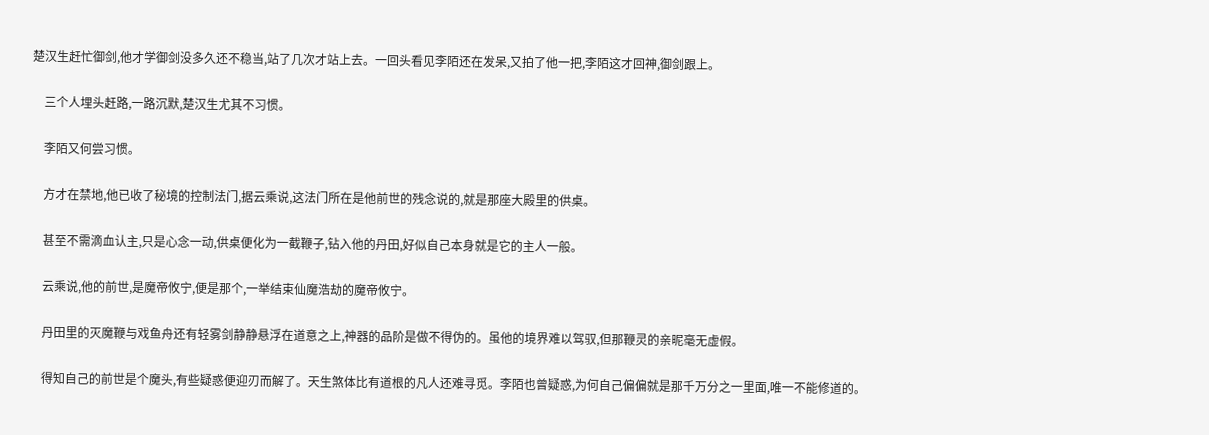楚汉生赶忙御剑,他才学御剑没多久还不稳当,站了几次才站上去。一回头看见李陌还在发呆,又拍了他一把,李陌这才回神,御剑跟上。

    三个人埋头赶路,一路沉默,楚汉生尤其不习惯。

    李陌又何尝习惯。

    方才在禁地,他已收了秘境的控制法门,据云乘说,这法门所在是他前世的残念说的,就是那座大殿里的供桌。

    甚至不需滴血认主,只是心念一动,供桌便化为一截鞭子,钻入他的丹田,好似自己本身就是它的主人一般。

    云乘说,他的前世,是魔帝攸宁,便是那个,一举结束仙魔浩劫的魔帝攸宁。

    丹田里的灭魔鞭与戏鱼舟还有轻雾剑静静悬浮在道意之上,神器的品阶是做不得伪的。虽他的境界难以驾驭,但那鞭灵的亲昵毫无虚假。

    得知自己的前世是个魔头,有些疑惑便迎刃而解了。天生煞体比有道根的凡人还难寻觅。李陌也曾疑惑,为何自己偏偏就是那千万分之一里面,唯一不能修道的。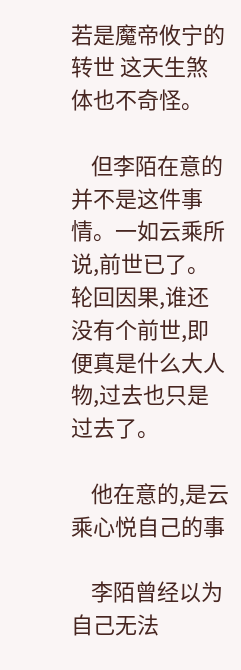若是魔帝攸宁的转世 这天生煞体也不奇怪。

    但李陌在意的并不是这件事情。一如云乘所说,前世已了。轮回因果,谁还没有个前世,即便真是什么大人物,过去也只是过去了。

    他在意的,是云乘心悦自己的事

    李陌曾经以为自己无法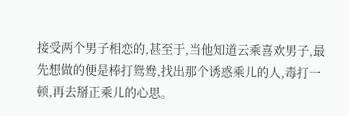接受两个男子相恋的,甚至于,当他知道云乘喜欢男子,最先想做的便是棒打鸳鸯,找出那个诱惑乘儿的人,毒打一顿,再去掰正乘儿的心思。